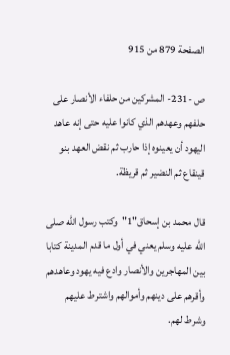الصفحة 879 من 915

ص -231- المشركين من حلفاء الأنصار على حلفهم وعهدهم الذي كانوا عليه حتى إنه عاهد اليهود أن يعينوه إذا حارب ثم نقض العهد بنو قينقاع ثم النضير ثم قريظة.

قال محمد بن إسحاق"1"وكتب رسول الله صلى الله عليه وسلم يعني في أول ما قدم المدينة كتابا بين المهاجرين والأنصار وادع فيه يهود وعاهدهم وأقرهم على دينهم وأموالهم واشترط عليهم وشرط لهم.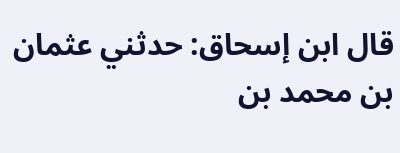قال ابن إسحاق: حدثني عثمان بن محمد بن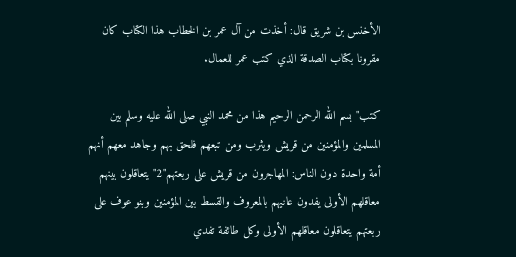الأخنس بن شريق قال: أخذت من آل عمر بن الخطاب هذا الكتاب كان مقرونا بكتاب الصدقة الذي كتب عمر للعمال.

كتب"بسم الله الرحمن الرحيم هذا من محمد النبي صلى الله عليه وسلم بين المسلمين والمؤمنين من قريش ويثرب ومن تبعهم فلحق بهم وجاهد معهم أنهم أمة واحدة دون الناس: المهاجرون من قريش على ربعتهم"2"يتعاقلون بينهم معاقلهم الأولى يفدون عانيهم بالمعروف والقسط بين المؤمنين وبنو عوف على ربعتهم يتعاقلون معاقلهم الأولى وكل طائفة تفدي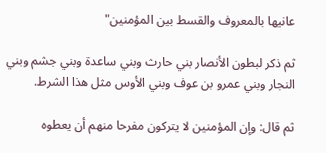عانيها بالمعروف والقسط بين المؤمنين"

ثم ذكر لبطون الأنصار بني حارث وبني ساعدة وبني جشم وبني النجار وبني عمرو بن عوف وبني الأوس مثل هذا الشرط.

ثم قال: وإن المؤمنين لا يتركون مفرحا منهم أن يعطوه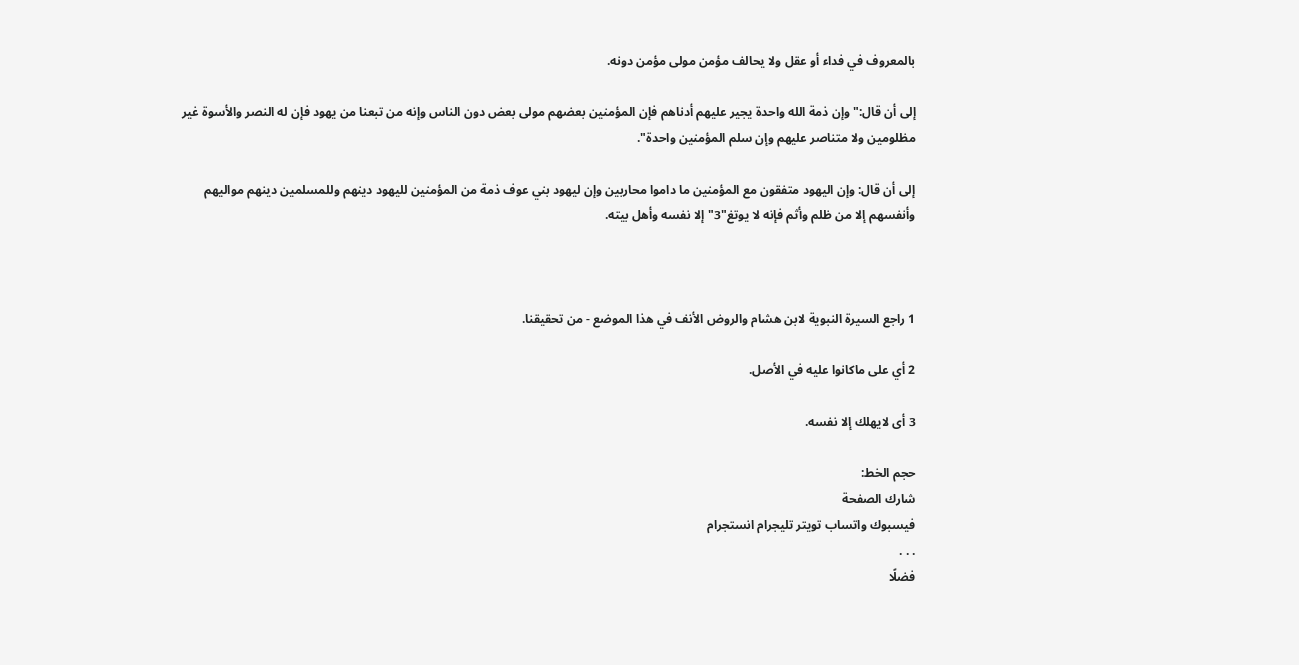بالمعروف في فداء أو عقل ولا يحالف مؤمن مولى مؤمن دونه.

إلى أن قال:"وإن ذمة الله واحدة يجير عليهم أدناهم فإن المؤمنين بعضهم مولى بعض دون الناس وإنه من تبعنا من يهود فإن له النصر والأسوة غير مظلومين ولا متناصر عليهم وإن سلم المؤمنين واحدة".

إلى أن قال: وإن اليهود متفقون مع المؤمنين ما داموا محاربين وإن ليهود بني عوف ذمة من المؤمنين لليهود دينهم وللمسلمين دينهم مواليهم وأنفسهم إلا من ظلم وأثم فإنه لا يوتغ"3"إلا نفسه وأهل بيته.



1 راجع السيرة النبوية لابن هشام والروض الأنف في هذا الموضع - من تحقيقنا.

2 أي على ماكانوا عليه في الأصل.

3 أى لايهلك إلا نفسه.

حجم الخط:
شارك الصفحة
فيسبوك واتساب تويتر تليجرام انستجرام
. . .
فضلًا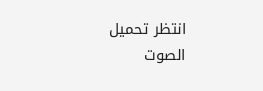انتظر تحميل الصوت